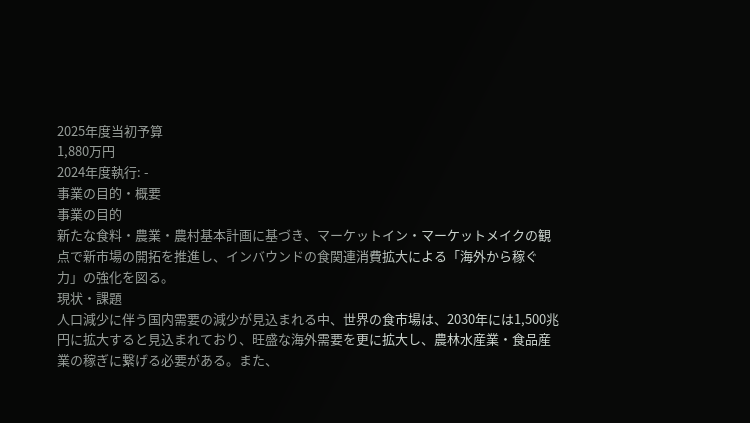2025年度当初予算
1,880万円
2024年度執行: -
事業の目的・概要
事業の目的
新たな食料・農業・農村基本計画に基づき、マーケットイン・マーケットメイクの観点で新市場の開拓を推進し、インバウンドの食関連消費拡大による「海外から稼ぐ力」の強化を図る。
現状・課題
人口減少に伴う国内需要の減少が見込まれる中、世界の食市場は、2030年には1,500兆円に拡大すると見込まれており、旺盛な海外需要を更に拡大し、農林水産業・食品産業の稼ぎに繋げる必要がある。また、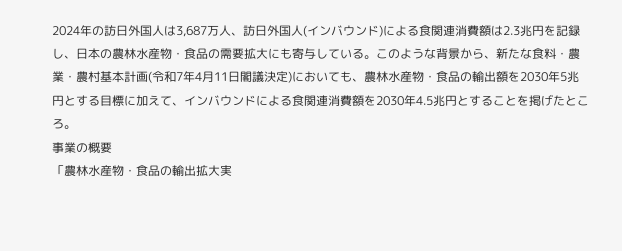2024年の訪日外国人は3,687万人、訪日外国人(インバウンド)による食関連消費額は2.3兆円を記録し、日本の農林水産物・食品の需要拡大にも寄与している。このような背景から、新たな食料・農業・農村基本計画(令和7年4月11日閣議決定)においても、農林水産物・食品の輸出額を2030年5兆円とする目標に加えて、インバウンドによる食関連消費額を2030年4.5兆円とすることを掲げたところ。
事業の概要
「農林水産物・食品の輸出拡大実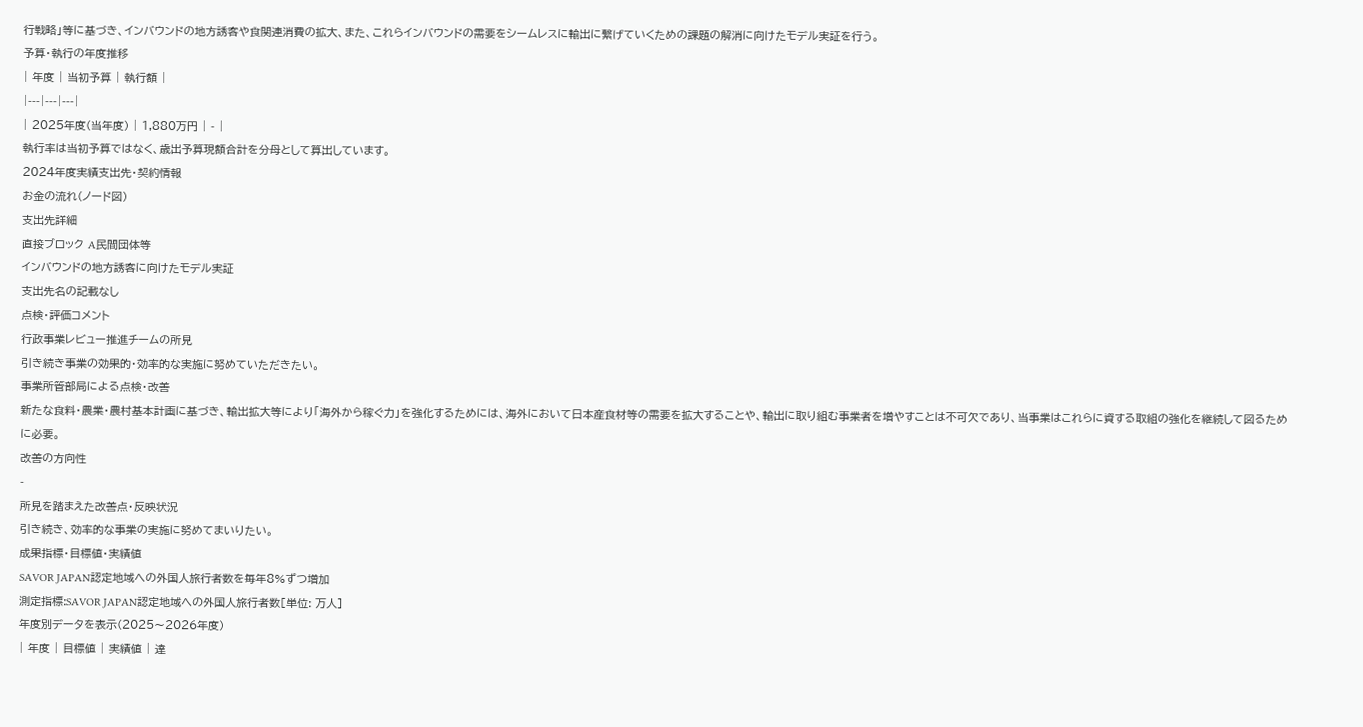行戦略」等に基づき、インバウンドの地方誘客や食関連消費の拡大、また、これらインバウンドの需要をシームレスに輸出に繋げていくための課題の解消に向けたモデル実証を行う。
予算・執行の年度推移
| 年度 | 当初予算 | 執行額 |
|---|---|---|
| 2025年度(当年度) | 1,880万円 | - |
執行率は当初予算ではなく、歳出予算現額合計を分母として算出しています。
2024年度実績支出先・契約情報
お金の流れ(ノード図)
支出先詳細
直接ブロック A民間団体等
インバウンドの地方誘客に向けたモデル実証
支出先名の記載なし
点検・評価コメント
行政事業レビュー推進チームの所見
引き続き事業の効果的・効率的な実施に努めていただきたい。
事業所管部局による点検・改善
新たな食料・農業・農村基本計画に基づき、輸出拡大等により「海外から稼ぐ力」を強化するためには、海外において日本産食材等の需要を拡大することや、輸出に取り組む事業者を増やすことは不可欠であり、当事業はこれらに資する取組の強化を継続して図るために必要。
改善の方向性
-
所見を踏まえた改善点・反映状況
引き続き、効率的な事業の実施に努めてまいりたい。
成果指標・目標値・実績値
SAVOR JAPAN認定地域への外国人旅行者数を毎年8%ずつ増加
測定指標:SAVOR JAPAN認定地域への外国人旅行者数[単位: 万人]
年度別データを表示(2025〜2026年度)
| 年度 | 目標値 | 実績値 | 達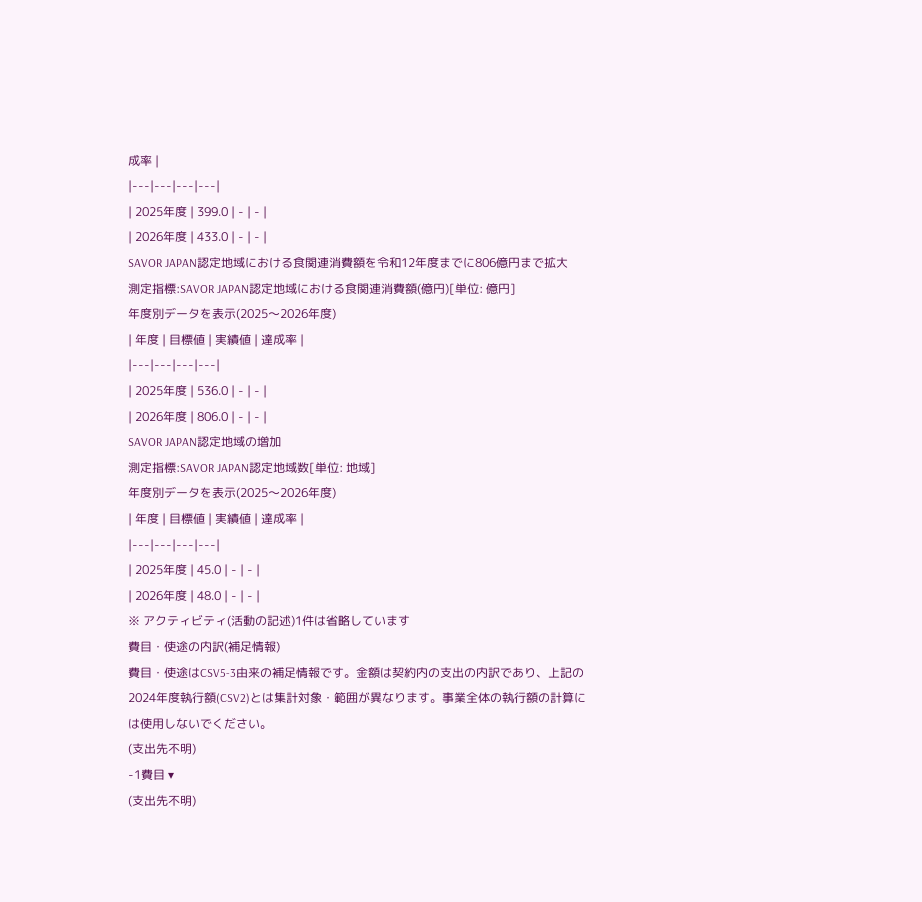成率 |
|---|---|---|---|
| 2025年度 | 399.0 | - | - |
| 2026年度 | 433.0 | - | - |
SAVOR JAPAN認定地域における食関連消費額を令和12年度までに806億円まで拡大
測定指標:SAVOR JAPAN認定地域における食関連消費額(億円)[単位: 億円]
年度別データを表示(2025〜2026年度)
| 年度 | 目標値 | 実績値 | 達成率 |
|---|---|---|---|
| 2025年度 | 536.0 | - | - |
| 2026年度 | 806.0 | - | - |
SAVOR JAPAN認定地域の増加
測定指標:SAVOR JAPAN認定地域数[単位: 地域]
年度別データを表示(2025〜2026年度)
| 年度 | 目標値 | 実績値 | 達成率 |
|---|---|---|---|
| 2025年度 | 45.0 | - | - |
| 2026年度 | 48.0 | - | - |
※ アクティビティ(活動の記述)1件は省略しています
費目・使途の内訳(補足情報)
費目・使途はCSV5-3由来の補足情報です。金額は契約内の支出の内訳であり、上記の2024年度執行額(CSV2)とは集計対象・範囲が異なります。事業全体の執行額の計算には使用しないでください。
(支出先不明)
-1費目 ▾
(支出先不明)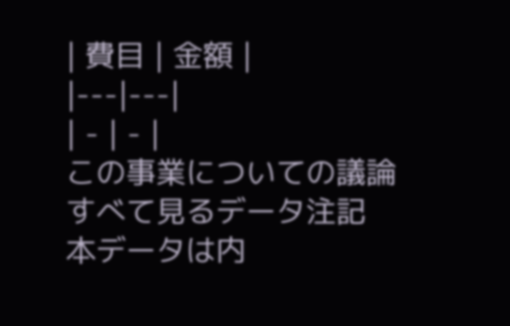| 費目 | 金額 |
|---|---|
| - | - |
この事業についての議論
すべて見るデータ注記
本データは内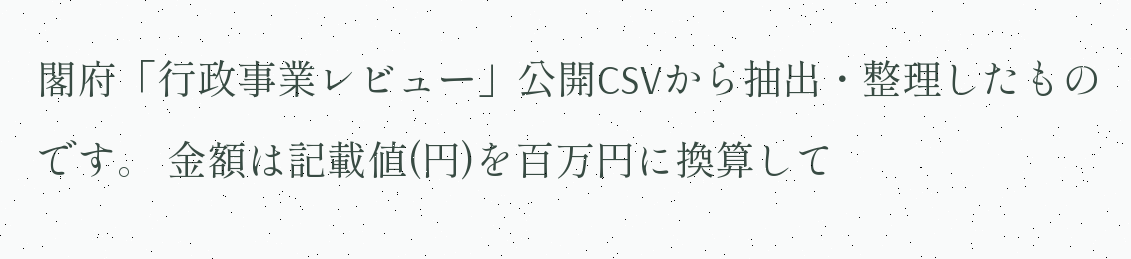閣府「行政事業レビュー」公開CSVから抽出・整理したものです。 金額は記載値(円)を百万円に換算して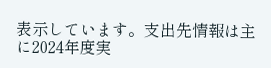表示しています。支出先情報は主に2024年度実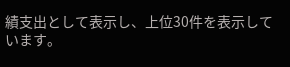績支出として表示し、上位30件を表示しています。